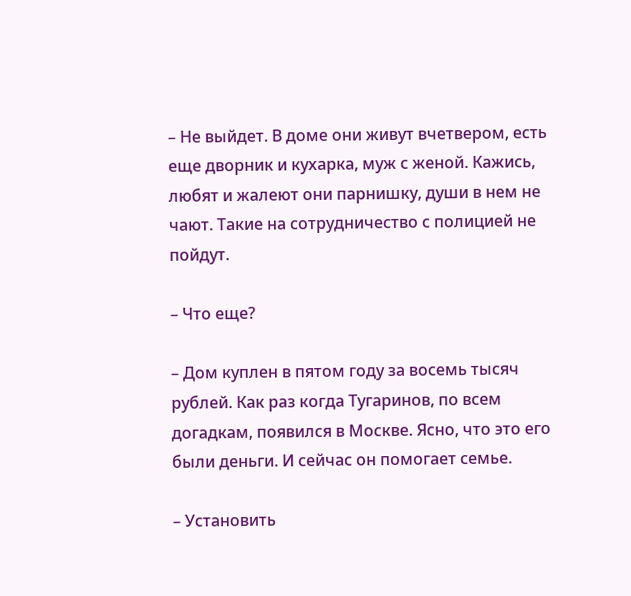– Не выйдет. В доме они живут вчетвером, есть еще дворник и кухарка, муж с женой. Кажись, любят и жалеют они парнишку, души в нем не чают. Такие на сотрудничество с полицией не пойдут.

– Что еще?

– Дом куплен в пятом году за восемь тысяч рублей. Как раз когда Тугаринов, по всем догадкам, появился в Москве. Ясно, что это его были деньги. И сейчас он помогает семье.

– Установить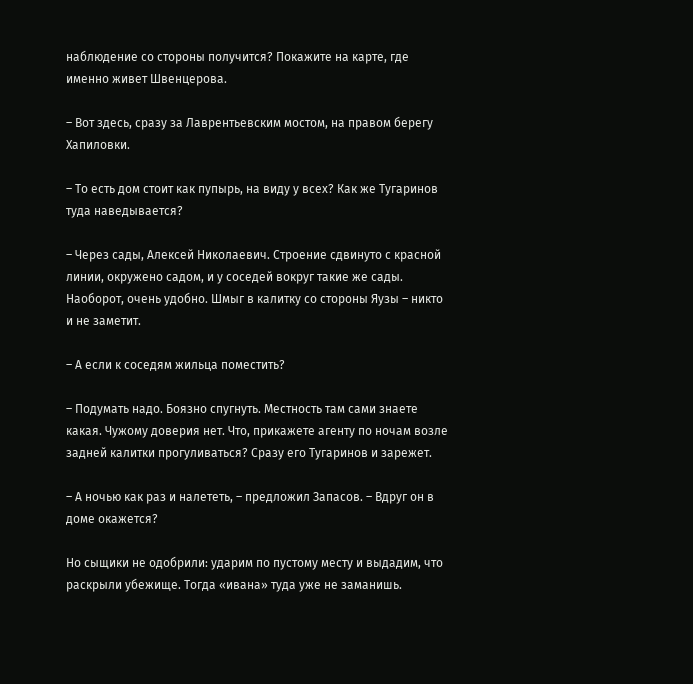наблюдение со стороны получится? Покажите на карте, где именно живет Швенцерова.

– Вот здесь, сразу за Лаврентьевским мостом, на правом берегу Хапиловки.

– То есть дом стоит как пупырь, на виду у всех? Как же Тугаринов туда наведывается?

– Через сады, Алексей Николаевич. Строение сдвинуто с красной линии, окружено садом, и у соседей вокруг такие же сады. Наоборот, очень удобно. Шмыг в калитку со стороны Яузы – никто и не заметит.

– А если к соседям жильца поместить?

– Подумать надо. Боязно спугнуть. Местность там сами знаете какая. Чужому доверия нет. Что, прикажете агенту по ночам возле задней калитки прогуливаться? Сразу его Тугаринов и зарежет.

– А ночью как раз и налететь, – предложил Запасов. – Вдруг он в доме окажется?

Но сыщики не одобрили: ударим по пустому месту и выдадим, что раскрыли убежище. Тогда «ивана» туда уже не заманишь.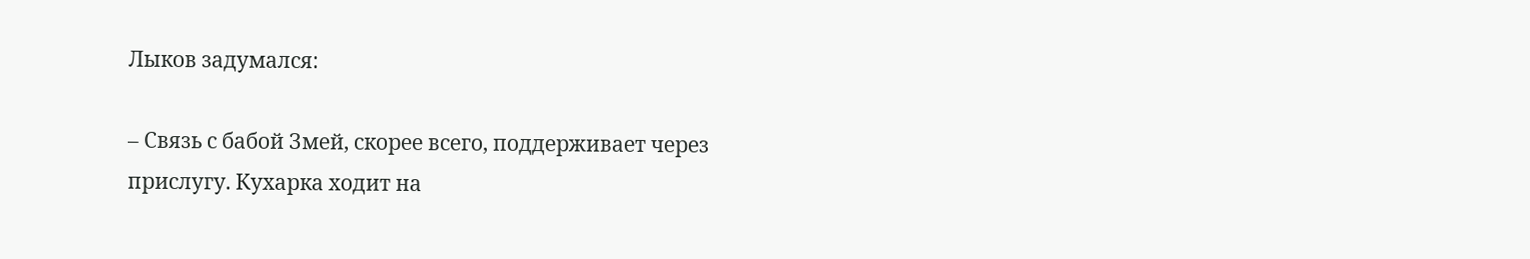Лыков задумался:

– Связь с бабой Змей, скорее всего, поддерживает через прислугу. Кухарка ходит на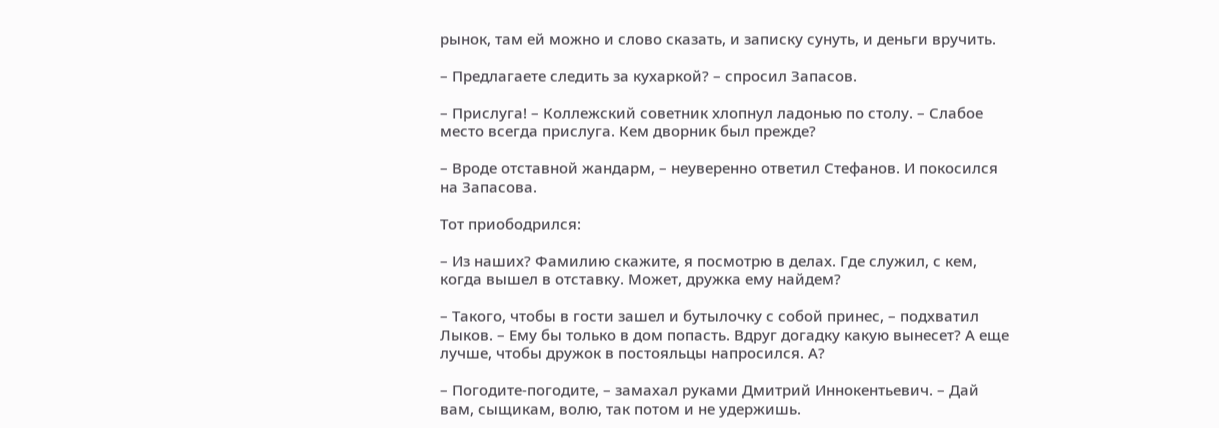рынок, там ей можно и слово сказать, и записку сунуть, и деньги вручить.

– Предлагаете следить за кухаркой? – спросил Запасов.

– Прислуга! – Коллежский советник хлопнул ладонью по столу. – Слабое место всегда прислуга. Кем дворник был прежде?

– Вроде отставной жандарм, – неуверенно ответил Стефанов. И покосился на Запасова.

Тот приободрился:

– Из наших? Фамилию скажите, я посмотрю в делах. Где служил, с кем, когда вышел в отставку. Может, дружка ему найдем?

– Такого, чтобы в гости зашел и бутылочку с собой принес, – подхватил Лыков. – Ему бы только в дом попасть. Вдруг догадку какую вынесет? А еще лучше, чтобы дружок в постояльцы напросился. А?

– Погодите-погодите, – замахал руками Дмитрий Иннокентьевич. – Дай вам, сыщикам, волю, так потом и не удержишь.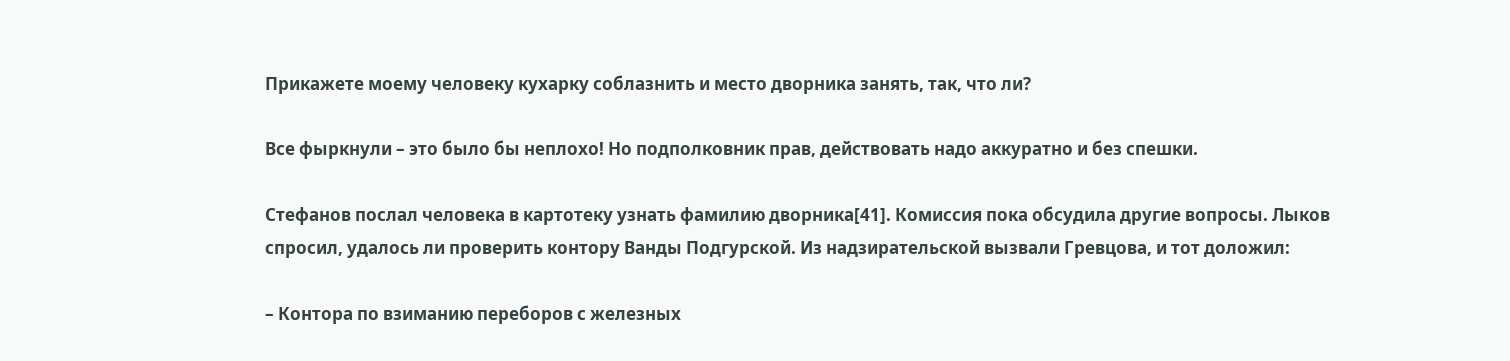Прикажете моему человеку кухарку соблазнить и место дворника занять, так, что ли?

Все фыркнули – это было бы неплохо! Но подполковник прав, действовать надо аккуратно и без спешки.

Стефанов послал человека в картотеку узнать фамилию дворника[41]. Комиссия пока обсудила другие вопросы. Лыков спросил, удалось ли проверить контору Ванды Подгурской. Из надзирательской вызвали Гревцова, и тот доложил:

– Контора по взиманию переборов с железных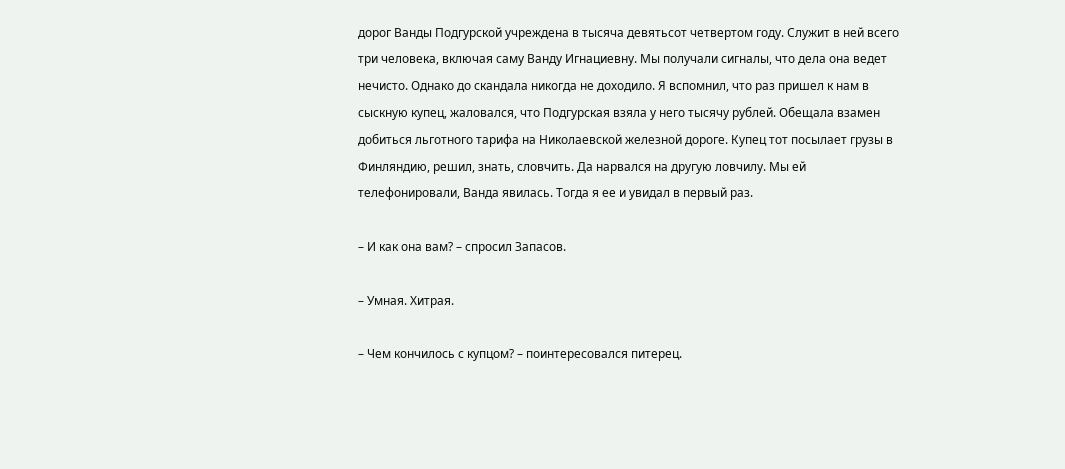дорог Ванды Подгурской учреждена в тысяча девятьсот четвертом году. Служит в ней всего три человека, включая саму Ванду Игнациевну. Мы получали сигналы, что дела она ведет нечисто. Однако до скандала никогда не доходило. Я вспомнил, что раз пришел к нам в сыскную купец, жаловался, что Подгурская взяла у него тысячу рублей. Обещала взамен добиться льготного тарифа на Николаевской железной дороге. Купец тот посылает грузы в Финляндию, решил, знать, словчить. Да нарвался на другую ловчилу. Мы ей телефонировали, Ванда явилась. Тогда я ее и увидал в первый раз.

– И как она вам? – спросил Запасов.

– Умная. Хитрая.

– Чем кончилось с купцом? – поинтересовался питерец.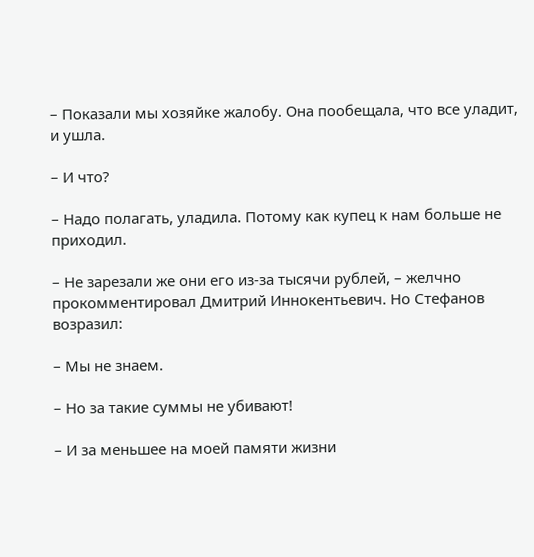– Показали мы хозяйке жалобу. Она пообещала, что все уладит, и ушла.

– И что?

– Надо полагать, уладила. Потому как купец к нам больше не приходил.

– Не зарезали же они его из-за тысячи рублей, – желчно прокомментировал Дмитрий Иннокентьевич. Но Стефанов возразил:

– Мы не знаем.

– Но за такие суммы не убивают!

– И за меньшее на моей памяти жизни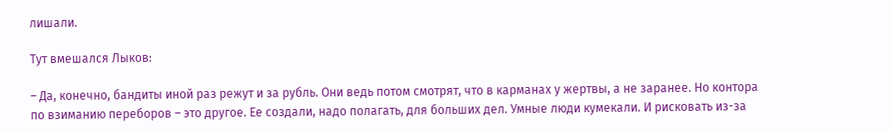лишали.

Тут вмешался Лыков:

– Да, конечно, бандиты иной раз режут и за рубль. Они ведь потом смотрят, что в карманах у жертвы, а не заранее. Но контора по взиманию переборов – это другое. Ее создали, надо полагать, для больших дел. Умные люди кумекали. И рисковать из-за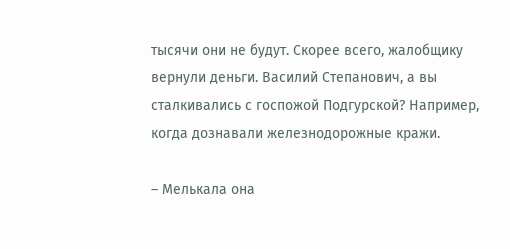тысячи они не будут. Скорее всего, жалобщику вернули деньги. Василий Степанович, а вы сталкивались с госпожой Подгурской? Например, когда дознавали железнодорожные кражи.

– Мелькала она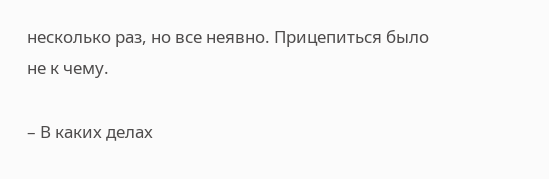несколько раз, но все неявно. Прицепиться было не к чему.

– В каких делах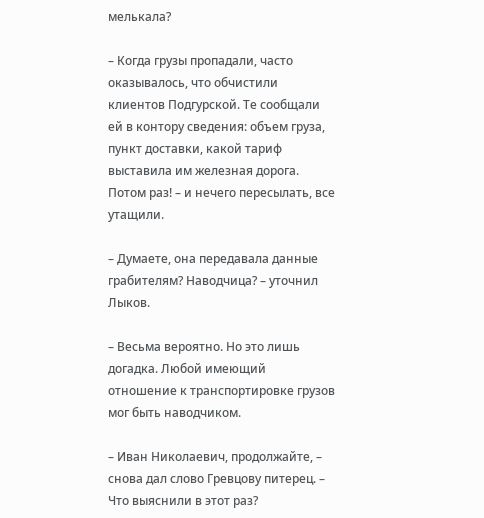мелькала?

– Когда грузы пропадали, часто оказывалось, что обчистили клиентов Подгурской. Те сообщали ей в контору сведения: объем груза, пункт доставки, какой тариф выставила им железная дорога. Потом раз! – и нечего пересылать, все утащили.

– Думаете, она передавала данные грабителям? Наводчица? – уточнил Лыков.

– Весьма вероятно. Но это лишь догадка. Любой имеющий отношение к транспортировке грузов мог быть наводчиком.

– Иван Николаевич, продолжайте, – снова дал слово Гревцову питерец. – Что выяснили в этот раз?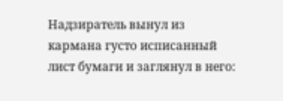Надзиратель вынул из кармана густо исписанный лист бумаги и заглянул в него: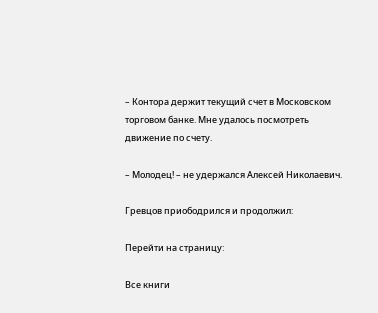– Контора держит текущий счет в Московском торговом банке. Мне удалось посмотреть движение по счету.

– Молодец! – не удержался Алексей Николаевич.

Гревцов приободрился и продолжил:

Перейти на страницу:

Все книги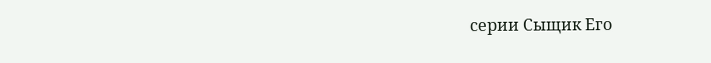серии Сыщик Его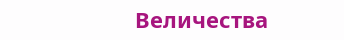Величества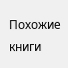Похожие книги